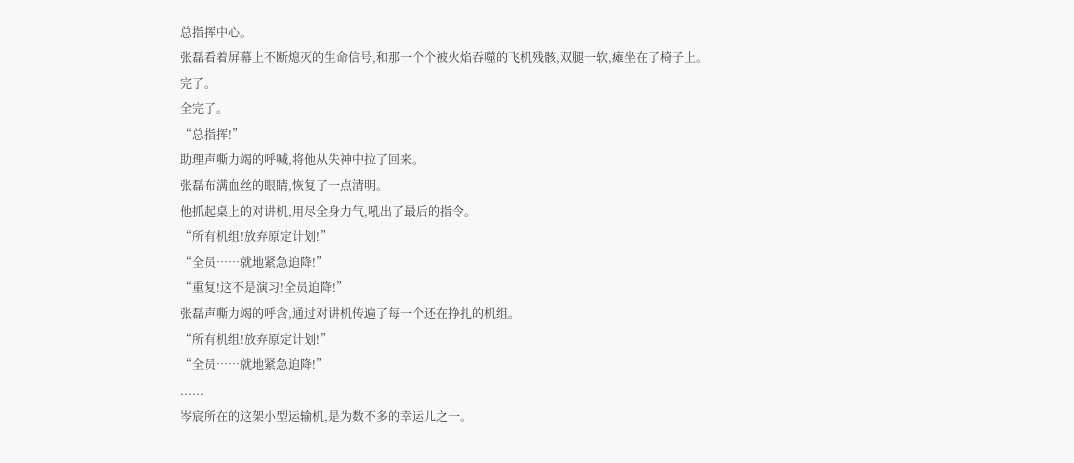总指挥中心。
张磊看着屏幕上不断熄灭的生命信号,和那一个个被火焰吞噬的飞机残骸,双腿一软,瘫坐在了椅子上。
完了。
全完了。
“总指挥!”
助理声嘶力竭的呼喊,将他从失神中拉了回来。
张磊布满血丝的眼睛,恢复了一点清明。
他抓起桌上的对讲机,用尽全身力气,吼出了最后的指令。
“所有机组!放弃原定计划!”
“全员……就地紧急迫降!”
“重复!这不是演习!全员迫降!”
张磊声嘶力竭的呼含,通过对讲机传遍了每一个还在挣扎的机组。
“所有机组!放弃原定计划!”
“全员……就地紧急迫降!”
......
岑宸所在的这架小型运输机,是为数不多的幸运儿之一。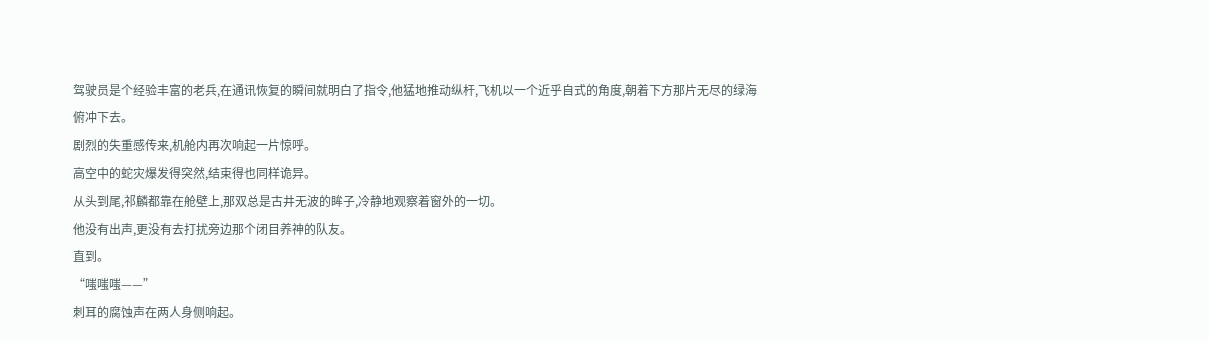驾驶员是个经验丰富的老兵,在通讯恢复的瞬间就明白了指令,他猛地推动纵杆,飞机以一个近乎自式的角度,朝着下方那片无尽的绿海俯冲下去。
剧烈的失重感传来,机舱内再次响起一片惊呼。
高空中的蛇灾爆发得突然,结束得也同样诡异。
从头到尾,祁麟都靠在舱壁上,那双总是古井无波的眸子,冷静地观察着窗外的一切。
他没有出声,更没有去打扰旁边那个闭目养神的队友。
直到。
“嗤嗤嗤——”
刺耳的腐蚀声在两人身侧响起。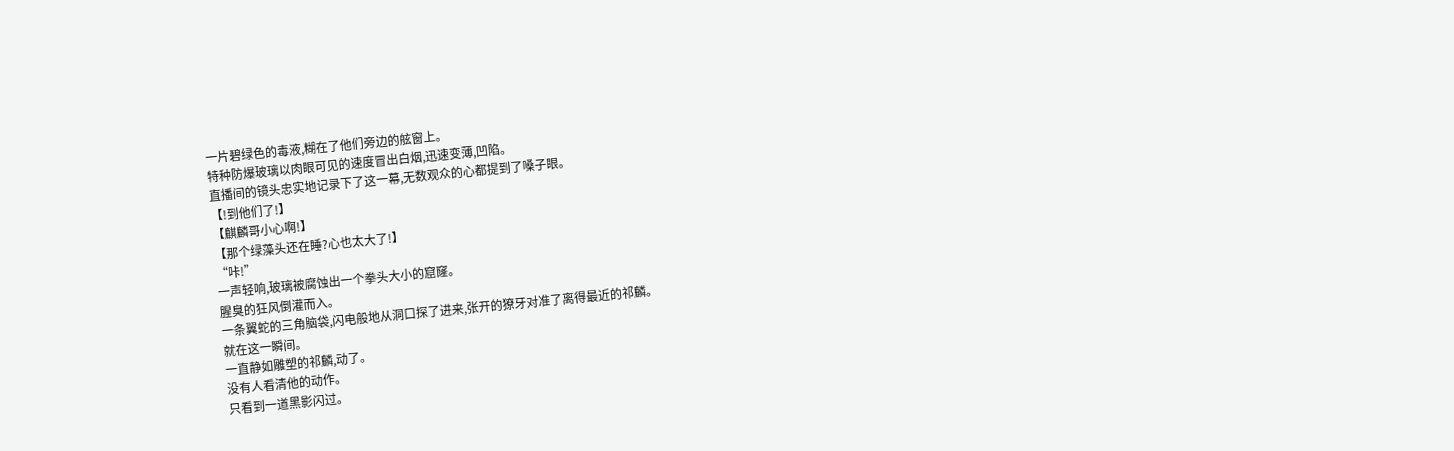一片碧绿色的毒液,糊在了他们旁边的舷窗上。
特种防爆玻璃以肉眼可见的速度冒出白烟,迅速变薄,凹陷。
直播间的镜头忠实地记录下了这一幕,无数观众的心都提到了嗓子眼。
【!到他们了!】
【麒麟哥小心啊!】
【那个绿藻头还在睡?心也太大了!】
“咔!”
一声轻响,玻璃被腐蚀出一个拳头大小的窟窿。
腥臭的狂风倒灌而入。
一条翼蛇的三角脑袋,闪电般地从洞口探了进来,张开的獠牙对准了离得最近的祁麟。
就在这一瞬间。
一直静如雕塑的祁麟,动了。
没有人看清他的动作。
只看到一道黑影闪过。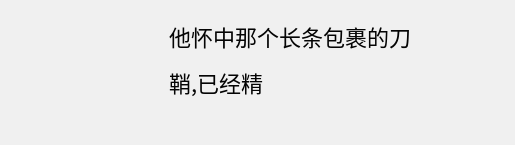他怀中那个长条包裹的刀鞘,已经精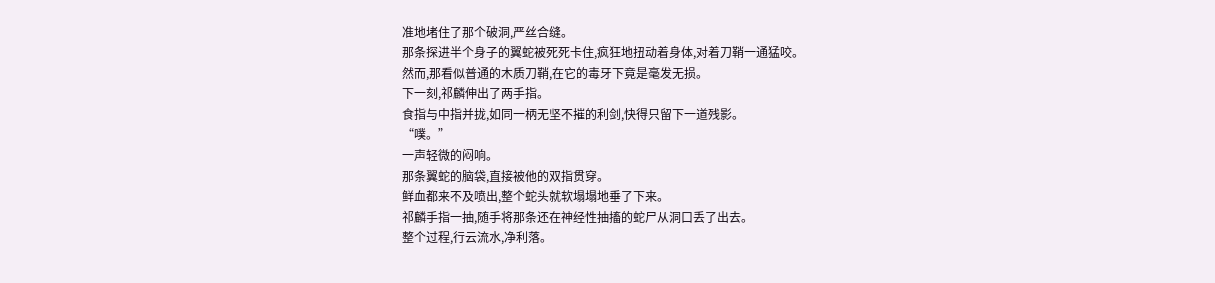准地堵住了那个破洞,严丝合缝。
那条探进半个身子的翼蛇被死死卡住,疯狂地扭动着身体,对着刀鞘一通猛咬。
然而,那看似普通的木质刀鞘,在它的毒牙下竟是毫发无损。
下一刻,祁麟伸出了两手指。
食指与中指并拢,如同一柄无坚不摧的利剑,快得只留下一道残影。
“噗。”
一声轻微的闷响。
那条翼蛇的脑袋,直接被他的双指贯穿。
鲜血都来不及喷出,整个蛇头就软塌塌地垂了下来。
祁麟手指一抽,随手将那条还在神经性抽搐的蛇尸从洞口丢了出去。
整个过程,行云流水,净利落。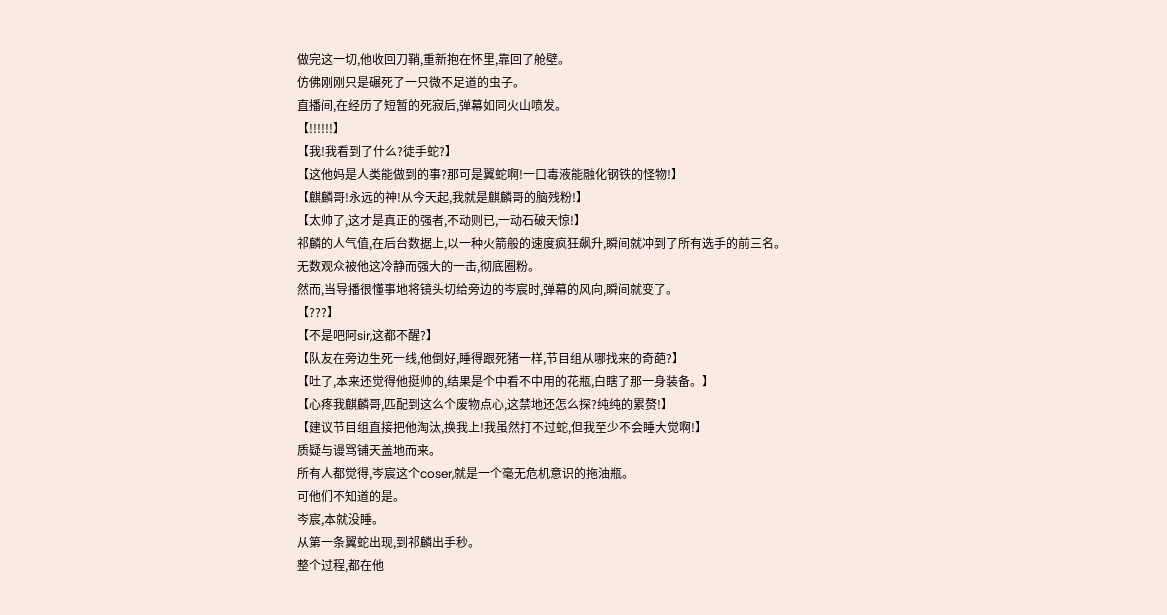做完这一切,他收回刀鞘,重新抱在怀里,靠回了舱壁。
仿佛刚刚只是碾死了一只微不足道的虫子。
直播间,在经历了短暂的死寂后,弹幕如同火山喷发。
【!!!!!!】
【我!我看到了什么?徒手蛇?】
【这他妈是人类能做到的事?那可是翼蛇啊!一口毒液能融化钢铁的怪物!】
【麒麟哥!永远的神!从今天起,我就是麒麟哥的脑残粉!】
【太帅了,这才是真正的强者,不动则已,一动石破天惊!】
祁麟的人气值,在后台数据上,以一种火箭般的速度疯狂飙升,瞬间就冲到了所有选手的前三名。
无数观众被他这冷静而强大的一击,彻底圈粉。
然而,当导播很懂事地将镜头切给旁边的岑宸时,弹幕的风向,瞬间就变了。
【???】
【不是吧阿sir,这都不醒?】
【队友在旁边生死一线,他倒好,睡得跟死猪一样,节目组从哪找来的奇葩?】
【吐了,本来还觉得他挺帅的,结果是个中看不中用的花瓶,白瞎了那一身装备。】
【心疼我麒麟哥,匹配到这么个废物点心,这禁地还怎么探?纯纯的累赘!】
【建议节目组直接把他淘汰,换我上!我虽然打不过蛇,但我至少不会睡大觉啊!】
质疑与谩骂铺天盖地而来。
所有人都觉得,岑宸这个coser,就是一个毫无危机意识的拖油瓶。
可他们不知道的是。
岑宸,本就没睡。
从第一条翼蛇出现,到祁麟出手秒。
整个过程,都在他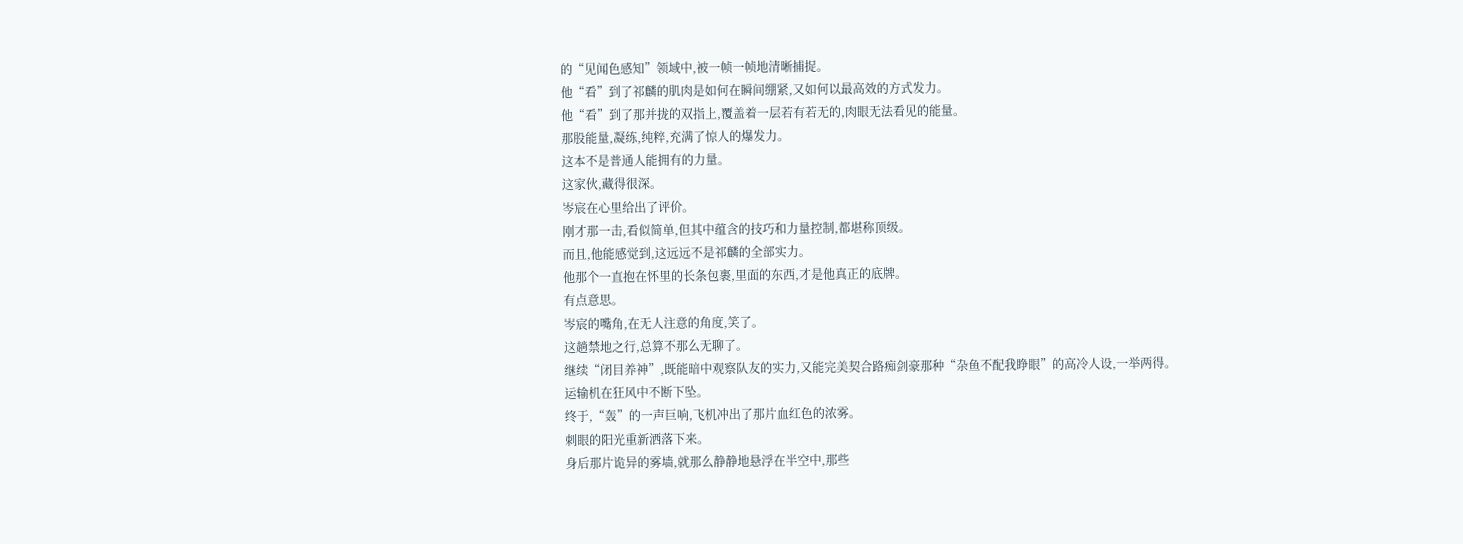的“见闻色感知”领域中,被一帧一帧地清晰捕捉。
他“看”到了祁麟的肌肉是如何在瞬间绷紧,又如何以最高效的方式发力。
他“看”到了那并拢的双指上,覆盖着一层若有若无的,肉眼无法看见的能量。
那股能量,凝练,纯粹,充满了惊人的爆发力。
这本不是普通人能拥有的力量。
这家伙,藏得很深。
岑宸在心里给出了评价。
刚才那一击,看似简单,但其中蕴含的技巧和力量控制,都堪称顶级。
而且,他能感觉到,这远远不是祁麟的全部实力。
他那个一直抱在怀里的长条包裹,里面的东西,才是他真正的底牌。
有点意思。
岑宸的嘴角,在无人注意的角度,笑了。
这趟禁地之行,总算不那么无聊了。
继续“闭目养神”,既能暗中观察队友的实力,又能完美契合路痴剑豪那种“杂鱼不配我睁眼”的高冷人设,一举两得。
运输机在狂风中不断下坠。
终于,“轰”的一声巨响,飞机冲出了那片血红色的浓雾。
刺眼的阳光重新洒落下来。
身后那片诡异的雾墙,就那么静静地悬浮在半空中,那些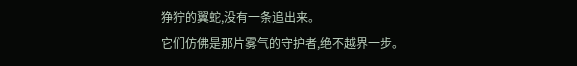狰狞的翼蛇,没有一条追出来。
它们仿佛是那片雾气的守护者,绝不越界一步。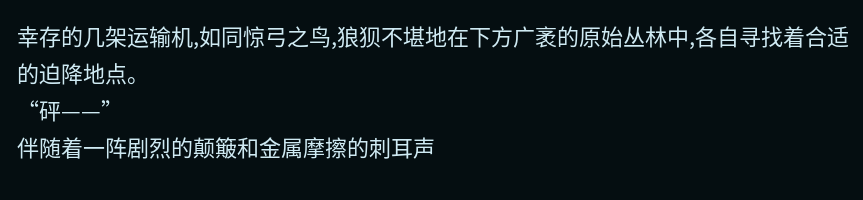幸存的几架运输机,如同惊弓之鸟,狼狈不堪地在下方广袤的原始丛林中,各自寻找着合适的迫降地点。
“砰——”
伴随着一阵剧烈的颠簸和金属摩擦的刺耳声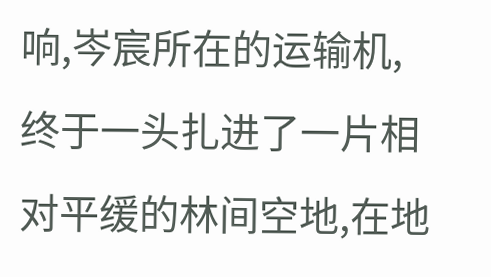响,岑宸所在的运输机,终于一头扎进了一片相对平缓的林间空地,在地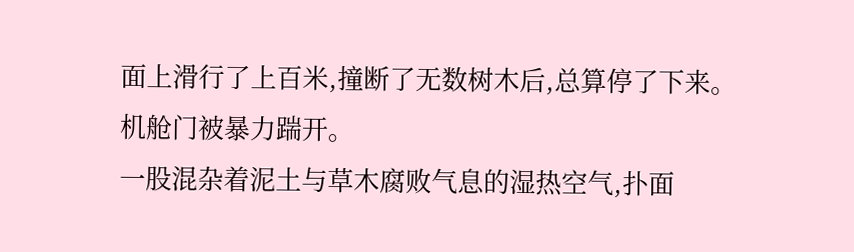面上滑行了上百米,撞断了无数树木后,总算停了下来。
机舱门被暴力踹开。
一股混杂着泥土与草木腐败气息的湿热空气,扑面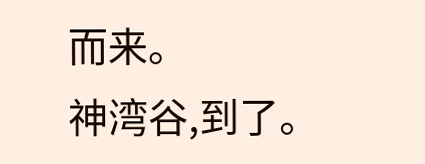而来。
神湾谷,到了。